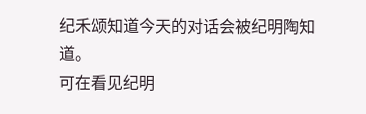纪禾颂知道今天的对话会被纪明陶知道。
可在看见纪明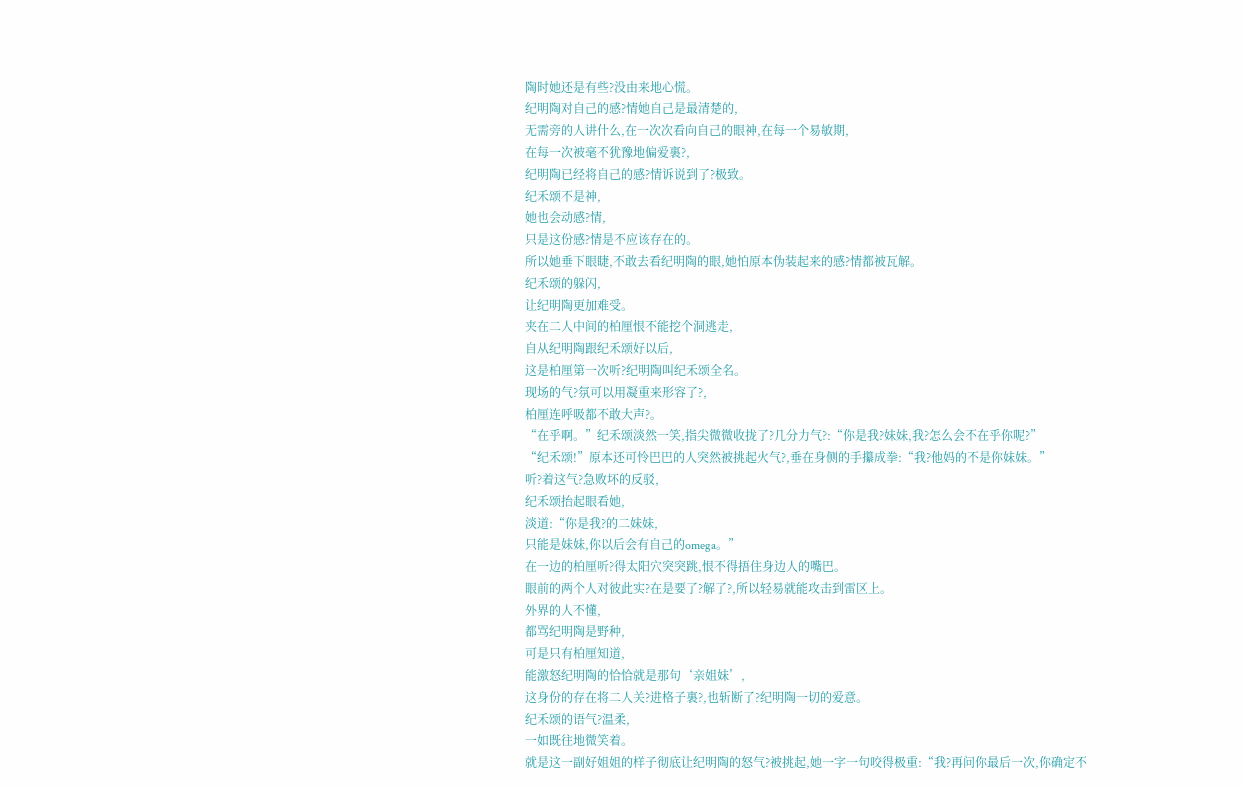陶时她还是有些?没由来地心慌。
纪明陶对自己的感?情她自己是最清楚的,
无需旁的人讲什么,在一次次看向自己的眼神,在每一个易敏期,
在每一次被毫不犹豫地偏爱裏?,
纪明陶已经将自己的感?情诉说到了?极致。
纪禾颂不是神,
她也会动感?情,
只是这份感?情是不应该存在的。
所以她垂下眼睫,不敢去看纪明陶的眼,她怕原本伪装起来的感?情都被瓦解。
纪禾颂的躲闪,
让纪明陶更加难受。
夹在二人中间的柏厘恨不能挖个洞逃走,
自从纪明陶跟纪禾颂好以后,
这是柏厘第一次听?纪明陶叫纪禾颂全名。
现场的气?氛可以用凝重来形容了?,
柏厘连呼吸都不敢大声?。
“在乎啊。”纪禾颂淡然一笑,指尖微微收拢了?几分力气?:“你是我?妹妹,我?怎么会不在乎你呢?”
“纪禾颂!”原本还可怜巴巴的人突然被挑起火气?,垂在身侧的手攥成拳:“我?他妈的不是你妹妹。”
听?着这气?急败坏的反驳,
纪禾颂抬起眼看她,
淡道:“你是我?的二妹妹,
只能是妹妹,你以后会有自己的omega。”
在一边的柏厘听?得太阳穴突突跳,恨不得捂住身边人的嘴巴。
眼前的两个人对彼此实?在是要了?解了?,所以轻易就能攻击到雷区上。
外界的人不懂,
都骂纪明陶是野种,
可是只有柏厘知道,
能激怒纪明陶的恰恰就是那句‘亲姐妹’,
这身份的存在将二人关?进格子裏?,也斩断了?纪明陶一切的爱意。
纪禾颂的语气?温柔,
一如既往地微笑着。
就是这一副好姐姐的样子彻底让纪明陶的怒气?被挑起,她一字一句咬得极重:“我?再问你最后一次,你确定不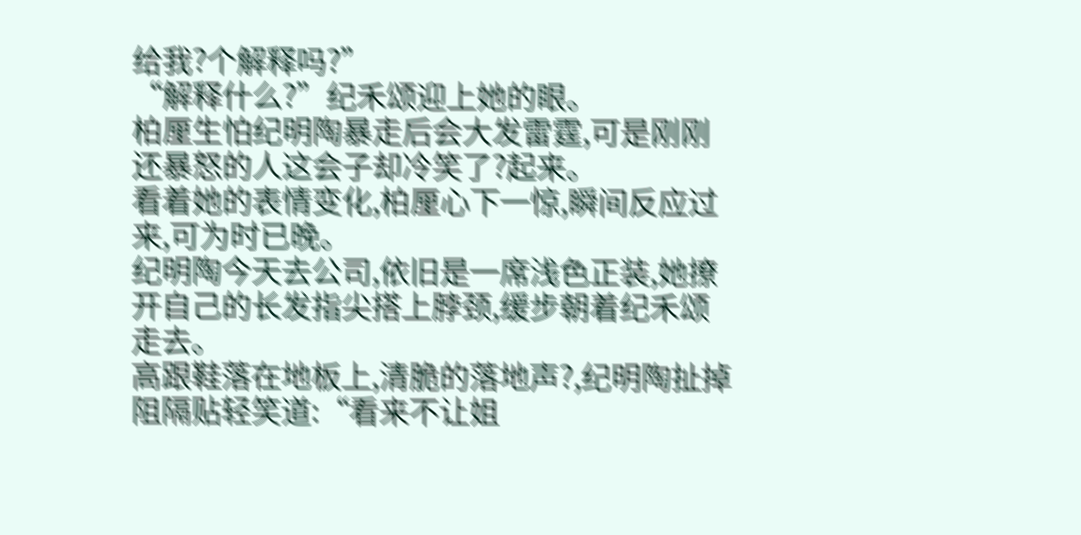给我?个解释吗?”
“解释什么?”纪禾颂迎上她的眼。
柏厘生怕纪明陶暴走后会大发雷霆,可是刚刚还暴怒的人这会子却冷笑了?起来。
看着她的表情变化,柏厘心下一惊,瞬间反应过来,可为时已晚。
纪明陶今天去公司,依旧是一席浅色正装,她撩开自己的长发指尖搭上脖颈,缓步朝着纪禾颂走去。
高跟鞋落在地板上,清脆的落地声?,纪明陶扯掉阻隔贴轻笑道:“看来不让姐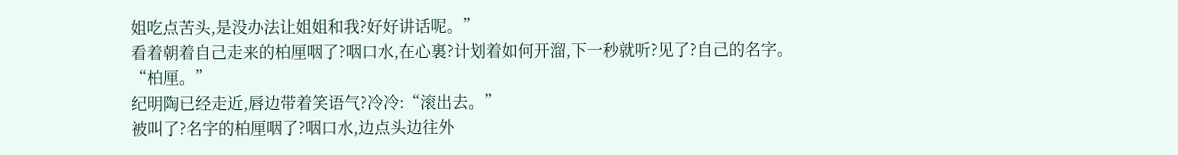姐吃点苦头,是没办法让姐姐和我?好好讲话呢。”
看着朝着自己走来的柏厘咽了?咽口水,在心裏?计划着如何开溜,下一秒就听?见了?自己的名字。
“柏厘。”
纪明陶已经走近,唇边带着笑语气?冷冷:“滚出去。”
被叫了?名字的柏厘咽了?咽口水,边点头边往外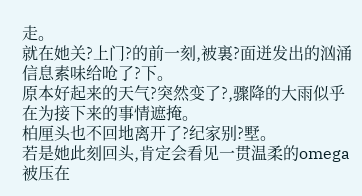走。
就在她关?上门?的前一刻,被裏?面迸发出的汹涌信息素味给呛了?下。
原本好起来的天气?突然变了?,骤降的大雨似乎在为接下来的事情遮掩。
柏厘头也不回地离开了?纪家别?墅。
若是她此刻回头,肯定会看见一贯温柔的omega被压在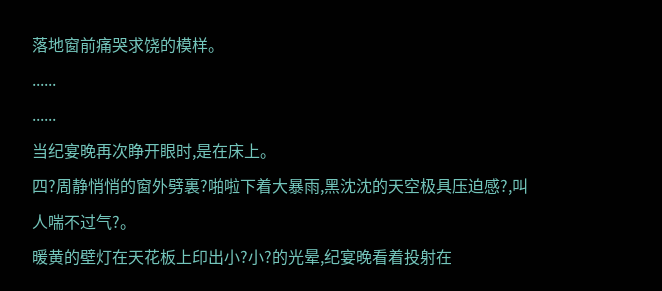落地窗前痛哭求饶的模样。
......
......
当纪宴晚再次睁开眼时,是在床上。
四?周静悄悄的窗外劈裏?啪啦下着大暴雨,黑沈沈的天空极具压迫感?,叫人喘不过气?。
暖黄的壁灯在天花板上印出小?小?的光晕,纪宴晚看着投射在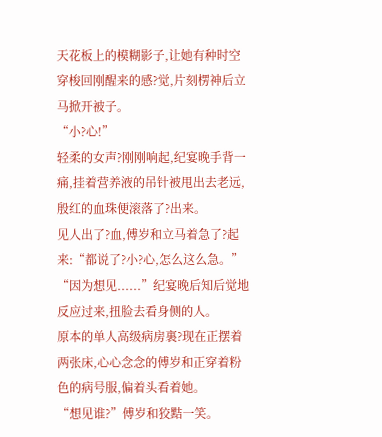天花板上的模糊影子,让她有种时空穿梭回刚醒来的感?觉,片刻楞神后立马掀开被子。
“小?心!”
轻柔的女声?刚刚响起,纪宴晚手背一痛,挂着营养液的吊针被甩出去老远,殷红的血珠便滚落了?出来。
见人出了?血,傅岁和立马着急了?起来:“都说了?小?心,怎么这么急。”
“因为想见......”纪宴晚后知后觉地反应过来,扭脸去看身侧的人。
原本的单人高级病房裏?现在正摆着两张床,心心念念的傅岁和正穿着粉色的病号服,偏着头看着她。
“想见谁?”傅岁和狡黠一笑。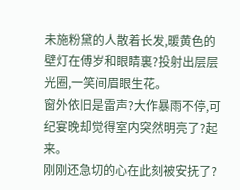未施粉黛的人散着长发,暖黄色的壁灯在傅岁和眼睛裏?投射出层层光圈,一笑间眉眼生花。
窗外依旧是雷声?大作暴雨不停,可纪宴晚却觉得室内突然明亮了?起来。
刚刚还急切的心在此刻被安抚了?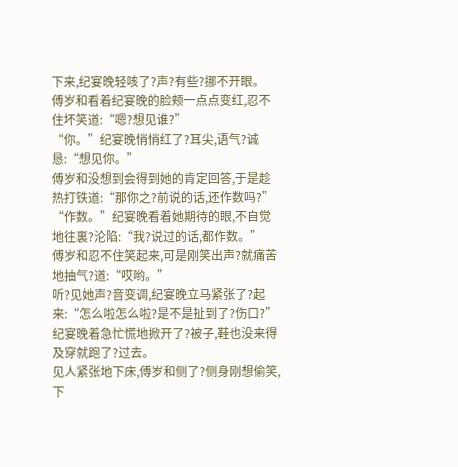下来,纪宴晚轻咳了?声?有些?挪不开眼。
傅岁和看着纪宴晚的脸颊一点点变红,忍不住坏笑道:“嗯?想见谁?”
“你。”纪宴晚悄悄红了?耳尖,语气?诚恳:“想见你。”
傅岁和没想到会得到她的肯定回答,于是趁热打铁道:“那你之?前说的话,还作数吗?”
“作数。”纪宴晚看着她期待的眼,不自觉地往裏?沦陷:“我?说过的话,都作数。”
傅岁和忍不住笑起来,可是刚笑出声?就痛苦地抽气?道:“哎哟。”
听?见她声?音变调,纪宴晚立马紧张了?起来:“怎么啦怎么啦?是不是扯到了?伤口?”
纪宴晚着急忙慌地掀开了?被子,鞋也没来得及穿就跑了?过去。
见人紧张地下床,傅岁和侧了?侧身刚想偷笑,下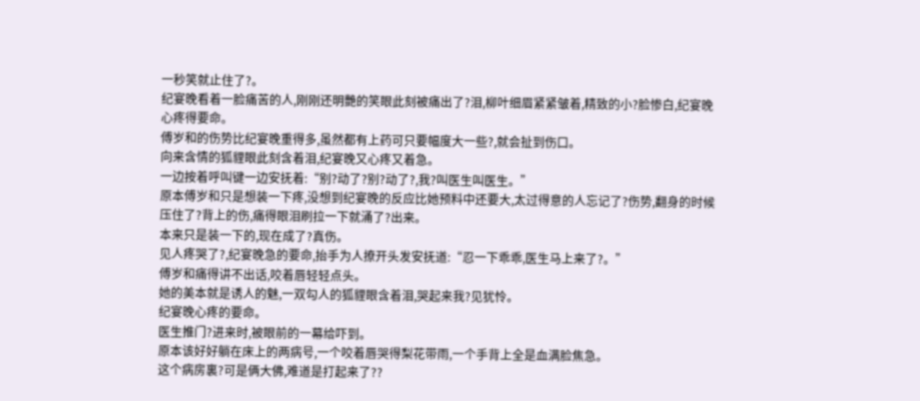一秒笑就止住了?。
纪宴晚看着一脸痛苦的人,刚刚还明艷的笑眼此刻被痛出了?泪,柳叶细眉紧紧皱着,精致的小?脸惨白,纪宴晚心疼得要命。
傅岁和的伤势比纪宴晚重得多,虽然都有上药可只要幅度大一些?,就会扯到伤口。
向来含情的狐貍眼此刻含着泪,纪宴晚又心疼又着急。
一边按着呼叫键一边安抚着:“别?动了?别?动了?,我?叫医生叫医生。”
原本傅岁和只是想装一下疼,没想到纪宴晚的反应比她预料中还要大,太过得意的人忘记了?伤势,翻身的时候压住了?背上的伤,痛得眼泪刷拉一下就涌了?出来。
本来只是装一下的,现在成了?真伤。
见人疼哭了?,纪宴晚急的要命,抬手为人撩开头发安抚道:“忍一下乖乖,医生马上来了?。”
傅岁和痛得讲不出话,咬着唇轻轻点头。
她的美本就是诱人的魅,一双勾人的狐貍眼含着泪,哭起来我?见犹怜。
纪宴晚心疼的要命。
医生推门?进来时,被眼前的一幕给吓到。
原本该好好躺在床上的两病号,一个咬着唇哭得梨花带雨,一个手背上全是血满脸焦急。
这个病房裏?可是俩大佛,难道是打起来了??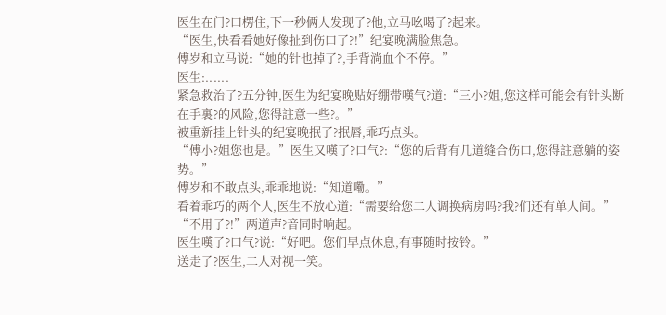医生在门?口楞住,下一秒俩人发现了?他,立马吆喝了?起来。
“医生,快看看她好像扯到伤口了?!”纪宴晚满脸焦急。
傅岁和立马说:“她的针也掉了?,手背淌血个不停。”
医生:......
紧急救治了?五分钟,医生为纪宴晚贴好绷带嘆气?道:“三小?姐,您这样可能会有针头断在手裏?的风险,您得註意一些?。”
被重新挂上针头的纪宴晚抿了?抿唇,乖巧点头。
“傅小?姐您也是。”医生又嘆了?口气?:“您的后背有几道缝合伤口,您得註意躺的姿势。”
傅岁和不敢点头,乖乖地说:“知道嘞。”
看着乖巧的两个人,医生不放心道:“需要给您二人调换病房吗?我?们还有单人间。”
“不用了?!”两道声?音同时响起。
医生嘆了?口气?说:“好吧。您们早点休息,有事随时按铃。”
送走了?医生,二人对视一笑。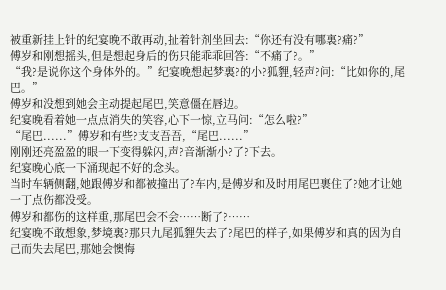被重新挂上针的纪宴晚不敢再动,扯着针剂坐回去:“你还有没有哪裏?痛?”
傅岁和刚想摇头,但是想起身后的伤只能乖乖回答:“不痛了?。”
“我?是说你这个身体外的。”纪宴晚想起梦裏?的小?狐貍,轻声?问:“比如你的,尾巴。”
傅岁和没想到她会主动提起尾巴,笑意僵在唇边。
纪宴晚看着她一点点消失的笑容,心下一惊,立马问:“怎么啦?”
“尾巴......”傅岁和有些?支支吾吾,“尾巴......”
刚刚还亮盈盈的眼一下变得躲闪,声?音渐渐小?了?下去。
纪宴晚心底一下涌现起不好的念头。
当时车辆侧翻,她跟傅岁和都被撞出了?车内,是傅岁和及时用尾巴裹住了?她才让她一丁点伤都没受。
傅岁和都伤的这样重,那尾巴会不会……断了?……
纪宴晚不敢想象,梦境裏?那只九尾狐貍失去了?尾巴的样子,如果傅岁和真的因为自己而失去尾巴,那她会懊悔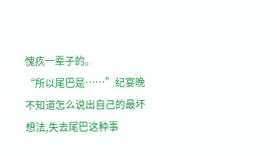愧疚一辈子的。
“所以尾巴是……”纪宴晚不知道怎么说出自己的最坏想法,失去尾巴这种事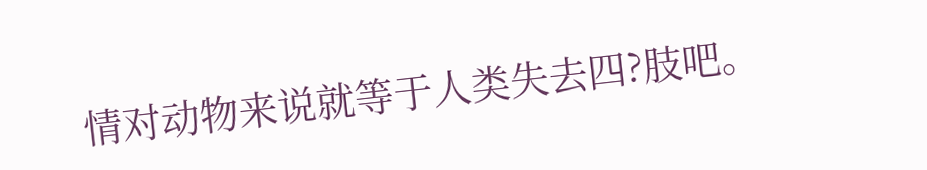情对动物来说就等于人类失去四?肢吧。